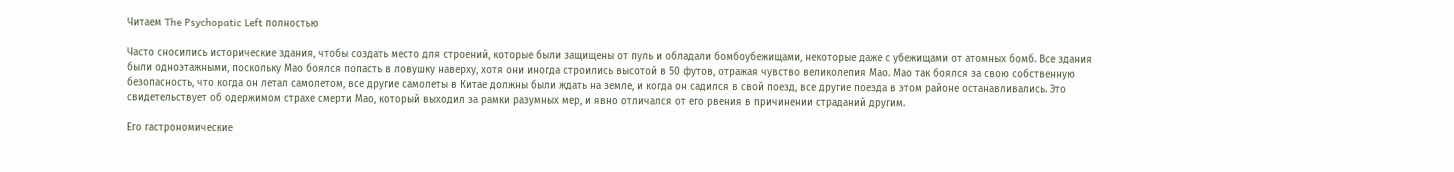Читаем The Psychopatic Left полностью

Часто сносились исторические здания, чтобы создать место для строений, которые были защищены от пуль и обладали бомбоубежищами, некоторые даже с убежищами от атомных бомб. Все здания были одноэтажными, поскольку Мао боялся попасть в ловушку наверху, хотя они иногда строились высотой в 50 футов, отражая чувство великолепия Мао. Мао так боялся за свою собственную безопасность, что когда он летал самолетом, все другие самолеты в Китае должны были ждать на земле, и когда он садился в свой поезд, все другие поезда в этом районе останавливались. Это свидетельствует об одержимом страхе смерти Мао, который выходил за рамки разумных мер, и явно отличался от его рвения в причинении страданий другим.

Его гастрономические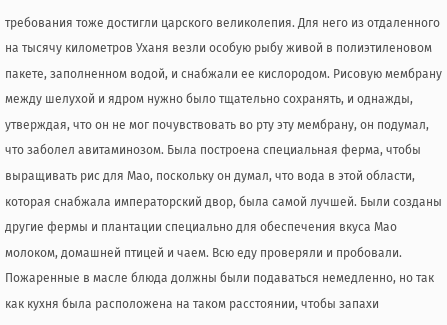требования тоже достигли царского великолепия. Для него из отдаленного на тысячу километров Уханя везли особую рыбу живой в полиэтиленовом пакете, заполненном водой, и снабжали ее кислородом. Рисовую мембрану между шелухой и ядром нужно было тщательно сохранять, и однажды, утверждая, что он не мог почувствовать во рту эту мембрану, он подумал, что заболел авитаминозом. Была построена специальная ферма, чтобы выращивать рис для Мао, поскольку он думал, что вода в этой области, которая снабжала императорский двор, была самой лучшей. Были созданы другие фермы и плантации специально для обеспечения вкуса Мао молоком, домашней птицей и чаем. Всю еду проверяли и пробовали. Пожаренные в масле блюда должны были подаваться немедленно, но так как кухня была расположена на таком расстоянии, чтобы запахи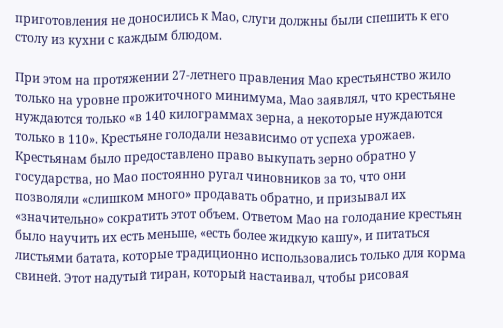приготовления не доносились к Мао, слуги должны были спешить к его столу из кухни с каждым блюдом.

При этом на протяжении 27-летнего правления Мао крестьянство жило только на уровне прожиточного минимума, Мао заявлял, что крестьяне нуждаются только «в 140 килограммах зерна, а некоторые нуждаются только в 110». Крестьяне голодали независимо от успеха урожаев. Крестьянам было предоставлено право выкупать зерно обратно у государства, но Мао постоянно ругал чиновников за то, что они позволяли «слишком много» продавать обратно, и призывал их «значительно» сократить этот объем. Ответом Мао на голодание крестьян было научить их есть меньше, «есть более жидкую кашу», и питаться листьями батата, которые традиционно использовались только для корма свиней. Этот надутый тиран, который настаивал, чтобы рисовая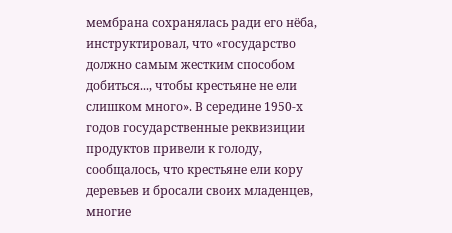мембрана сохранялась ради его нёба, инструктировал, что «государство должно самым жестким способом добиться..., чтобы крестьяне не ели слишком много». В середине 1950-х годов государственные реквизиции продуктов привели к голоду, сообщалось, что крестьяне ели кору деревьев и бросали своих младенцев, многие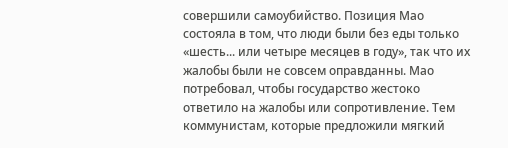совершили самоубийство. Позиция Мао состояла в том, что люди были без еды только «шесть... или четыре месяцев в году», так что их жалобы были не совсем оправданны. Мао потребовал, чтобы государство жестоко ответило на жалобы или сопротивление. Тем коммунистам, которые предложили мягкий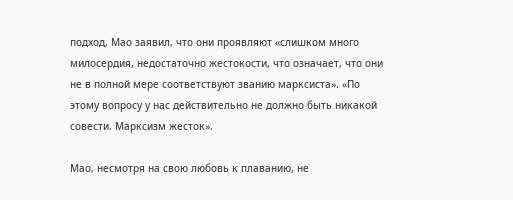подход, Мао заявил, что они проявляют «слишком много милосердия, недостаточно жестокости, что означает, что они не в полной мере соответствуют званию марксиста». «По этому вопросу у нас действительно не должно быть никакой совести. Марксизм жесток».

Мао, несмотря на свою любовь к плаванию, не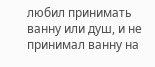любил принимать ванну или душ, и не принимал ванну на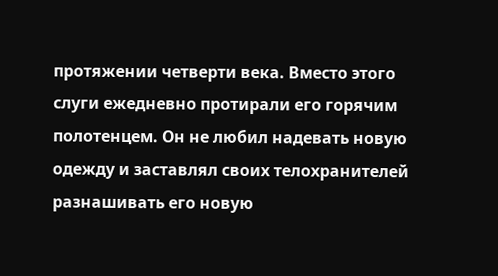протяжении четверти века. Вместо этого слуги ежедневно протирали его горячим полотенцем. Он не любил надевать новую одежду и заставлял своих телохранителей разнашивать его новую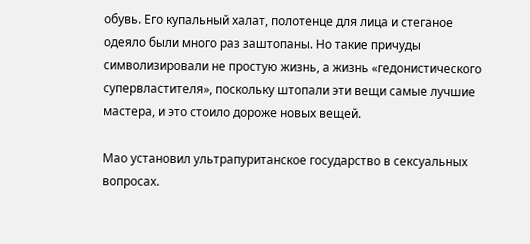обувь. Его купальный халат, полотенце для лица и стеганое одеяло были много раз заштопаны. Но такие причуды символизировали не простую жизнь, а жизнь «гедонистического супервластителя», поскольку штопали эти вещи самые лучшие мастера, и это стоило дороже новых вещей.

Мао установил ультрапуританское государство в сексуальных вопросах.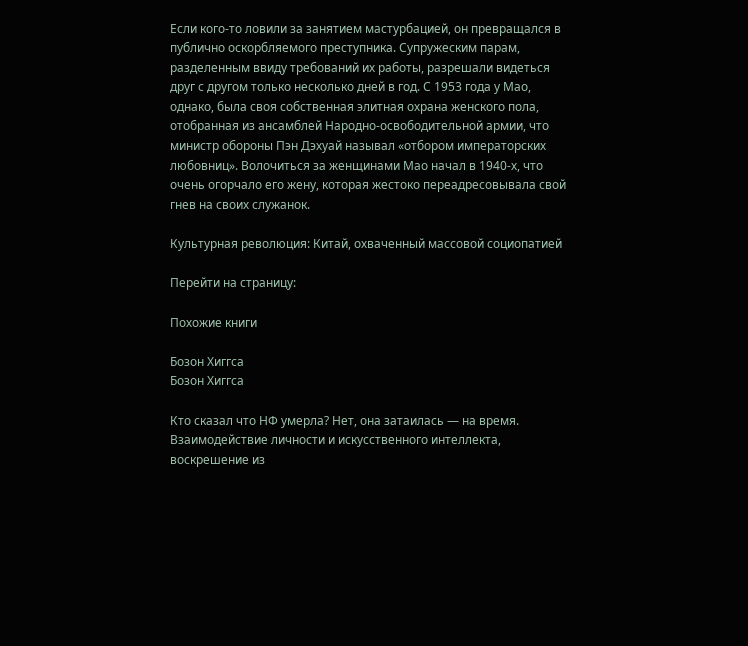Если кого-то ловили за занятием мастурбацией, он превращался в публично оскорбляемого преступника. Супружеским парам, разделенным ввиду требований их работы, разрешали видеться друг с другом только несколько дней в год. С 1953 года у Мао, однако, была своя собственная элитная охрана женского пола, отобранная из ансамблей Народно-освободительной армии, что министр обороны Пэн Дэхуай называл «отбором императорских любовниц». Волочиться за женщинами Мао начал в 1940-х, что очень огорчало его жену, которая жестоко переадресовывала свой гнев на своих служанок.

Культурная революция: Китай, охваченный массовой социопатией

Перейти на страницу:

Похожие книги

Бозон Хиггса
Бозон Хиггса

Кто сказал что НФ умерла? Нет, она затаилась — на время. Взаимодействие личности и искусственного интеллекта, воскрешение из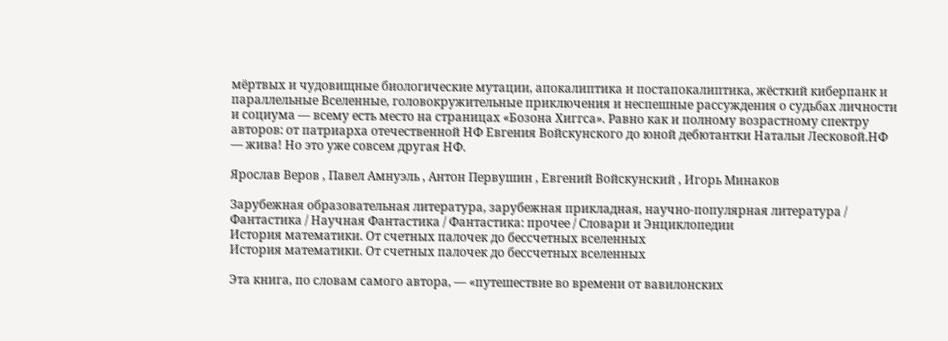мёртвых и чудовищные биологические мутации, апокалиптика и постапокалиптика, жёсткий киберпанк и параллельные Вселенные, головокружительные приключения и неспешные рассуждения о судьбах личности и социума — всему есть место на страницах «Бозона Хиггса». Равно как и полному возрастному спектру авторов: от патриарха отечественной НФ Евгения Войскунского до юной дебютантки Натальи Лесковой.НФ — жива! Но это уже совсем другая НФ.

Ярослав Веров , Павел Амнуэль , Антон Первушин , Евгений Войскунский , Игорь Минаков

Зарубежная образовательная литература, зарубежная прикладная, научно-популярная литература / Фантастика / Научная Фантастика / Фантастика: прочее / Словари и Энциклопедии
История математики. От счетных палочек до бессчетных вселенных
История математики. От счетных палочек до бессчетных вселенных

Эта книга, по словам самого автора, — «путешествие во времени от вавилонских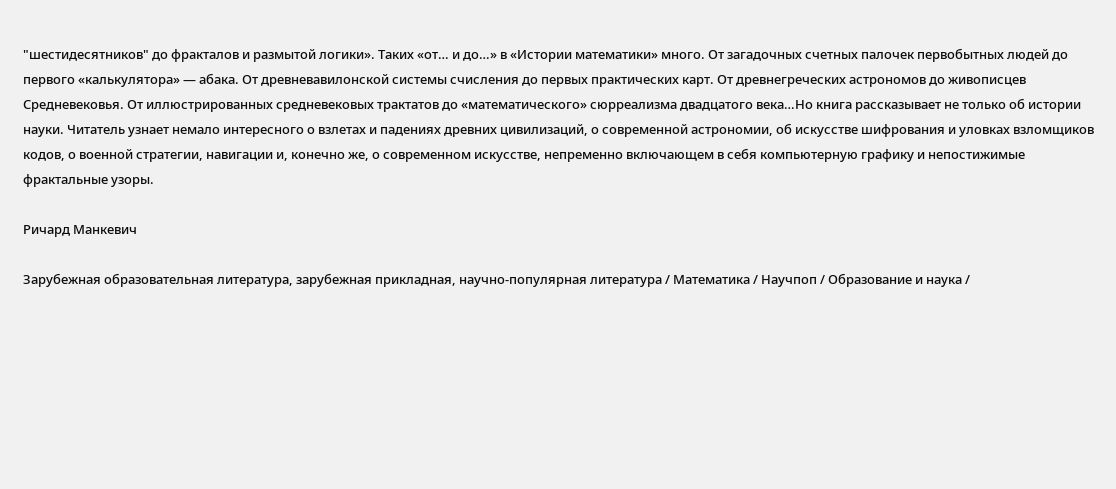"шестидесятников" до фракталов и размытой логики». Таких «от… и до…» в «Истории математики» много. От загадочных счетных палочек первобытных людей до первого «калькулятора» — абака. От древневавилонской системы счисления до первых практических карт. От древнегреческих астрономов до живописцев Средневековья. От иллюстрированных средневековых трактатов до «математического» сюрреализма двадцатого века…Но книга рассказывает не только об истории науки. Читатель узнает немало интересного о взлетах и падениях древних цивилизаций, о современной астрономии, об искусстве шифрования и уловках взломщиков кодов, о военной стратегии, навигации и, конечно же, о современном искусстве, непременно включающем в себя компьютерную графику и непостижимые фрактальные узоры.

Ричард Манкевич

Зарубежная образовательная литература, зарубежная прикладная, научно-популярная литература / Математика / Научпоп / Образование и наука /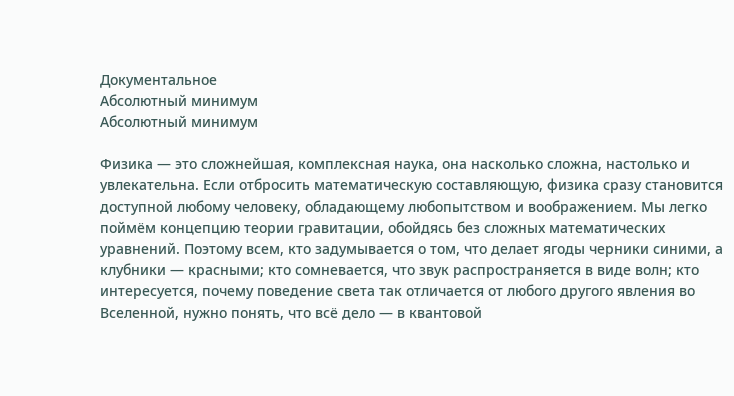Документальное
Абсолютный минимум
Абсолютный минимум

Физика — это сложнейшая, комплексная наука, она насколько сложна, настолько и увлекательна. Если отбросить математическую составляющую, физика сразу становится доступной любому человеку, обладающему любопытством и воображением. Мы легко поймём концепцию теории гравитации, обойдясь без сложных математических уравнений. Поэтому всем, кто задумывается о том, что делает ягоды черники синими, а клубники — красными; кто сомневается, что звук распространяется в виде волн; кто интересуется, почему поведение света так отличается от любого другого явления во Вселенной, нужно понять, что всё дело — в квантовой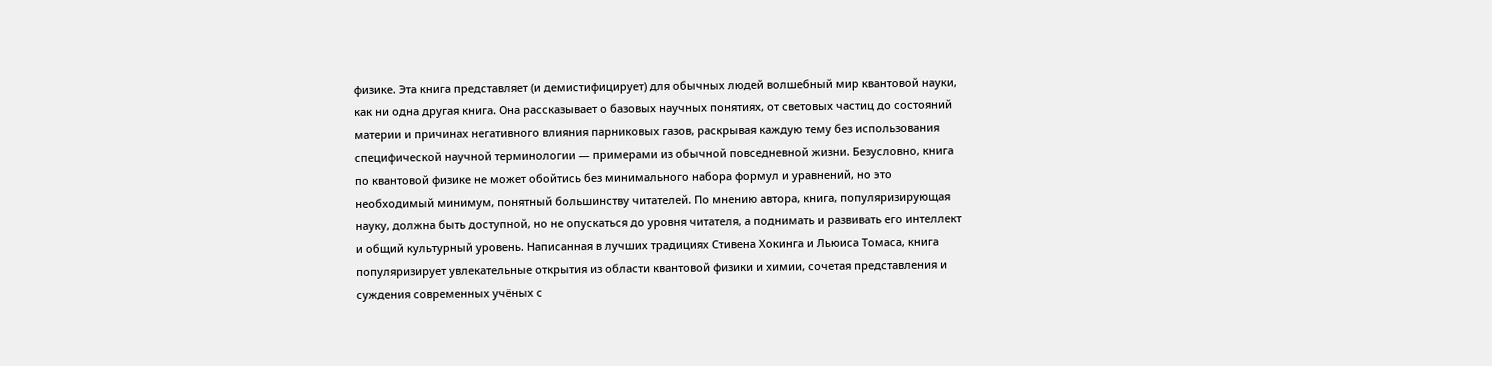физике. Эта книга представляет (и демистифицирует) для обычных людей волшебный мир квантовой науки, как ни одна другая книга. Она рассказывает о базовых научных понятиях, от световых частиц до состояний материи и причинах негативного влияния парниковых газов, раскрывая каждую тему без использования специфической научной терминологии — примерами из обычной повседневной жизни. Безусловно, книга по квантовой физике не может обойтись без минимального набора формул и уравнений, но это необходимый минимум, понятный большинству читателей. По мнению автора, книга, популяризирующая науку, должна быть доступной, но не опускаться до уровня читателя, а поднимать и развивать его интеллект и общий культурный уровень. Написанная в лучших традициях Стивена Хокинга и Льюиса Томаса, книга популяризирует увлекательные открытия из области квантовой физики и химии, сочетая представления и суждения современных учёных с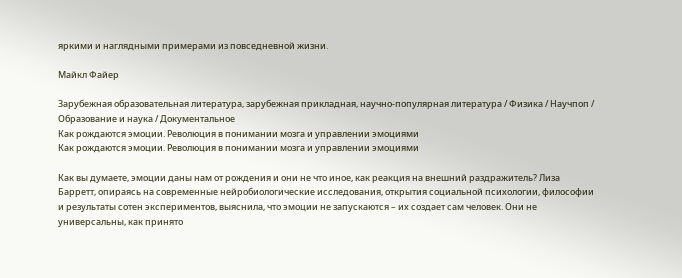яркими и наглядными примерами из повседневной жизни.

Майкл Файер

Зарубежная образовательная литература, зарубежная прикладная, научно-популярная литература / Физика / Научпоп / Образование и наука / Документальное
Как рождаются эмоции. Революция в понимании мозга и управлении эмоциями
Как рождаются эмоции. Революция в понимании мозга и управлении эмоциями

Как вы думаете, эмоции даны нам от рождения и они не что иное, как реакция на внешний раздражитель? Лиза Барретт, опираясь на современные нейробиологические исследования, открытия социальной психологии, философии и результаты сотен экспериментов, выяснила, что эмоции не запускаются – их создает сам человек. Они не универсальны, как принято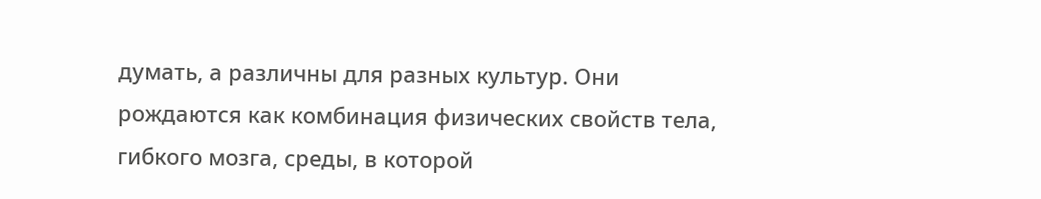думать, а различны для разных культур. Они рождаются как комбинация физических свойств тела, гибкого мозга, среды, в которой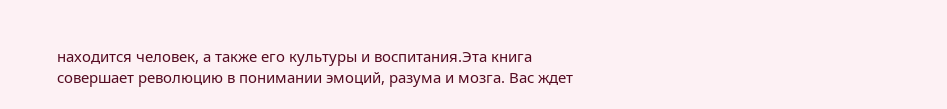находится человек, а также его культуры и воспитания.Эта книга совершает революцию в понимании эмоций, разума и мозга. Вас ждет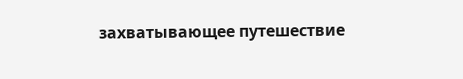захватывающее путешествие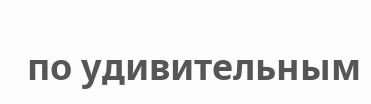по удивительным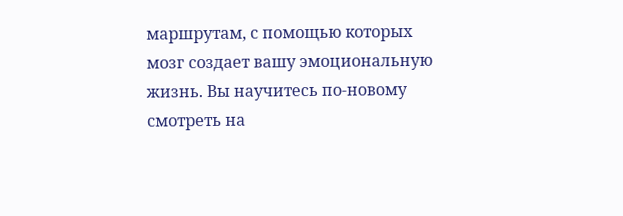маршрутам, с помощью которых мозг создает вашу эмоциональную жизнь. Вы научитесь по-новому смотреть на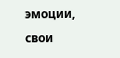эмоции, свои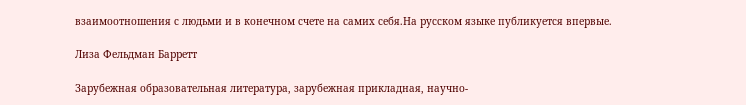взаимоотношения с людьми и в конечном счете на самих себя.На русском языке публикуется впервые.

Лиза Фельдман Барретт

Зарубежная образовательная литература, зарубежная прикладная, научно-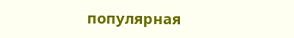популярная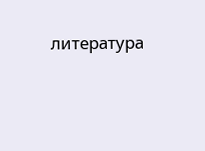литература